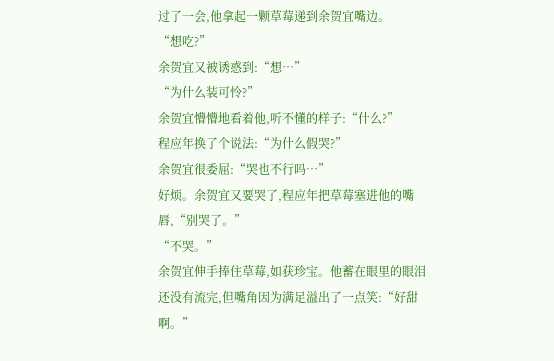过了一会,他拿起一颗草莓递到余贺宜嘴边。
“想吃?”
余贺宜又被诱惑到:“想…”
“为什么装可怜?”
余贺宜懵懵地看着他,听不懂的样子:“什么?”
程应年换了个说法:“为什么假哭?”
余贺宜很委屈:“哭也不行吗…”
好烦。余贺宜又要哭了,程应年把草莓塞进他的嘴唇,“别哭了。”
“不哭。”
余贺宜伸手捧住草莓,如获珍宝。他蓄在眼里的眼泪还没有流完,但嘴角因为满足溢出了一点笑:“好甜啊。”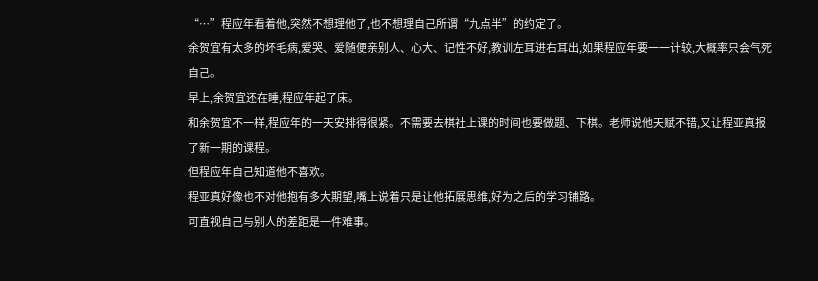“…”程应年看着他,突然不想理他了,也不想理自己所谓“九点半”的约定了。
余贺宜有太多的坏毛病,爱哭、爱随便亲别人、心大、记性不好,教训左耳进右耳出,如果程应年要一一计较,大概率只会气死自己。
早上,余贺宜还在睡,程应年起了床。
和余贺宜不一样,程应年的一天安排得很紧。不需要去棋社上课的时间也要做题、下棋。老师说他天赋不错,又让程亚真报了新一期的课程。
但程应年自己知道他不喜欢。
程亚真好像也不对他抱有多大期望,嘴上说着只是让他拓展思维,好为之后的学习铺路。
可直视自己与别人的差距是一件难事。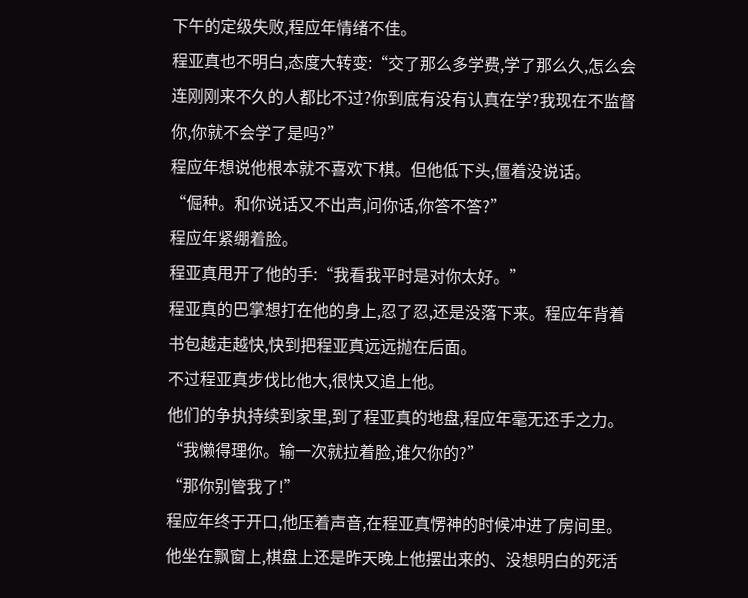下午的定级失败,程应年情绪不佳。
程亚真也不明白,态度大转变:“交了那么多学费,学了那么久,怎么会连刚刚来不久的人都比不过?你到底有没有认真在学?我现在不监督你,你就不会学了是吗?”
程应年想说他根本就不喜欢下棋。但他低下头,僵着没说话。
“倔种。和你说话又不出声,问你话,你答不答?”
程应年紧绷着脸。
程亚真甩开了他的手:“我看我平时是对你太好。”
程亚真的巴掌想打在他的身上,忍了忍,还是没落下来。程应年背着书包越走越快,快到把程亚真远远抛在后面。
不过程亚真步伐比他大,很快又追上他。
他们的争执持续到家里,到了程亚真的地盘,程应年毫无还手之力。
“我懒得理你。输一次就拉着脸,谁欠你的?”
“那你别管我了!”
程应年终于开口,他压着声音,在程亚真愣神的时候冲进了房间里。
他坐在飘窗上,棋盘上还是昨天晚上他摆出来的、没想明白的死活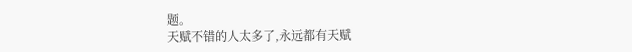题。
天赋不错的人太多了,永远都有天赋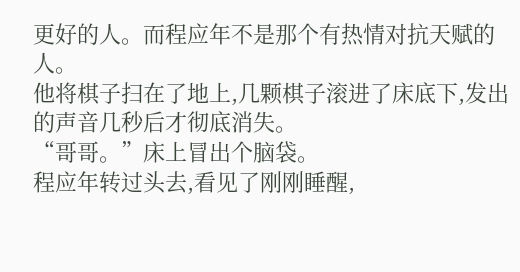更好的人。而程应年不是那个有热情对抗天赋的人。
他将棋子扫在了地上,几颗棋子滚进了床底下,发出的声音几秒后才彻底消失。
“哥哥。”床上冒出个脑袋。
程应年转过头去,看见了刚刚睡醒,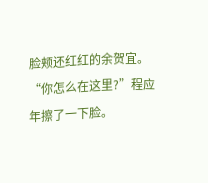脸颊还红红的余贺宜。
“你怎么在这里?”程应年擦了一下脸。